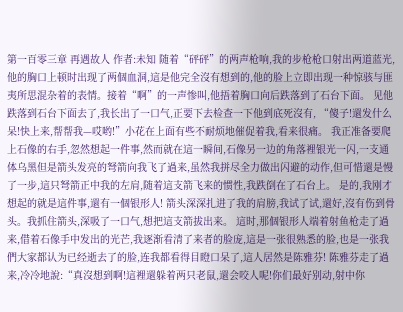第一百零三章 再遇故人 作者:未知 随着“砰砰”的两声枪响,我的步枪枪口射出两道蓝光,他的胸口上顿时出现了两個血洞,這是他完全沒有想到的,他的脸上立即出现一种惊骇与匪夷所思混杂着的表情。接着“啊”的一声惨叫,他捂着胸口向后跌落到了石台下面。 见他跌落到石台下面去了,我长出了一口气,正要下去检查一下他到底死沒有, “傻子!還发什么呆!快上来,帮帮我—哎哟!”小花在上面有些不耐烦地催促着我,看来很痛。 我正准备要爬上石像的右手,忽然想起一件事,然而就在這一瞬间,石像另一边的角落裡银光一闪,一支通体乌黑但是箭头发亮的弩箭向我飞了過来,虽然我拼尽全力做出闪避的动作,但可惜還是慢了一步,這只弩箭正中我的左肩,随着這支箭飞来的惯性,我跌倒在了石台上。 是的,我刚才想起的就是這件事,還有一個银形人! 箭头深深扎进了我的肩膀,我试了试,還好,沒有伤到骨头。我抓住箭头,深吸了一口气,想把這支箭拔出来。 這时,那個银形人端着射鱼枪走了過来,借着石像手中发出的光芒,我逐渐看清了来者的脸庞,這是一张很熟悉的脸,也是一张我們大家都认为已经逝去了的脸,连我都看得目瞪口呆了,這人居然是陈雅芬! 陈雅芬走了過来,冷冷地說:“真沒想到啊!這裡還躲着两只老鼠,還会咬人呢!你们最好别动,射中你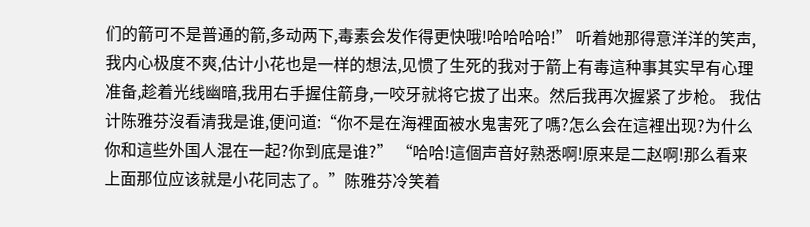们的箭可不是普通的箭,多动两下,毒素会发作得更快哦!哈哈哈哈!” 听着她那得意洋洋的笑声,我内心极度不爽,估计小花也是一样的想法,见惯了生死的我对于箭上有毒這种事其实早有心理准备,趁着光线幽暗,我用右手握住箭身,一咬牙就将它拔了出来。然后我再次握紧了步枪。 我估计陈雅芬沒看清我是谁,便问道:“你不是在海裡面被水鬼害死了嗎?怎么会在這裡出现?为什么你和這些外国人混在一起?你到底是谁?” “哈哈!這個声音好熟悉啊!原来是二赵啊!那么看来上面那位应该就是小花同志了。”陈雅芬冷笑着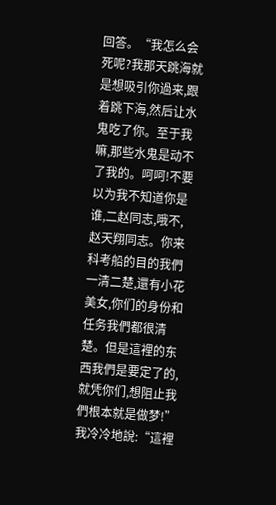回答。“我怎么会死呢?我那天跳海就是想吸引你過来,跟着跳下海,然后让水鬼吃了你。至于我嘛,那些水鬼是动不了我的。呵呵!不要以为我不知道你是谁,二赵同志,哦不,赵天翔同志。你来科考船的目的我們一清二楚,還有小花美女,你们的身份和任务我們都很清楚。但是這裡的东西我們是要定了的,就凭你们,想阻止我們根本就是做梦!” 我冷冷地說:“這裡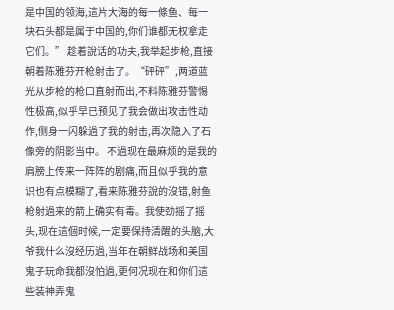是中国的领海,這片大海的每一條鱼、每一块石头都是属于中国的,你们谁都无权拿走它们。” 趁着說话的功夫,我举起步枪,直接朝着陈雅芬开枪射击了。“砰砰”,两道蓝光从步枪的枪口直射而出,不料陈雅芬警惕性极高,似乎早已预见了我会做出攻击性动作,侧身一闪躲過了我的射击,再次隐入了石像旁的阴影当中。 不過现在最麻烦的是我的肩膀上传来一阵阵的剧痛,而且似乎我的意识也有点模糊了,看来陈雅芬說的沒错,射鱼枪射過来的箭上确实有毒。我使劲摇了摇头,现在這個时候,一定要保持清醒的头脑,大爷我什么沒经历過,当年在朝鲜战场和美国鬼子玩命我都沒怕過,更何况现在和你们這些装神弄鬼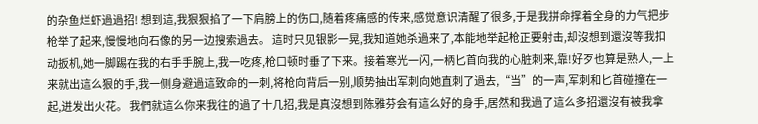的杂鱼烂虾過過招! 想到這,我狠狠掐了一下肩膀上的伤口,随着疼痛感的传来,感觉意识清醒了很多,于是我拼命撑着全身的力气把步枪举了起来,慢慢地向石像的另一边搜索過去。 這时只见银影一晃,我知道她杀過来了,本能地举起枪正要射击,却沒想到還沒等我扣动扳机,她一脚踢在我的右手手腕上,我一吃疼,枪口顿时垂了下来。接着寒光一闪,一柄匕首向我的心脏刺来,靠!好歹也算是熟人,一上来就出這么狠的手,我一侧身避過這致命的一刺,将枪向背后一别,顺势抽出军刺向她直刺了過去,“当”的一声,军刺和匕首碰撞在一起,迸发出火花。 我們就這么你来我往的過了十几招,我是真沒想到陈雅芬会有這么好的身手,居然和我過了這么多招還沒有被我拿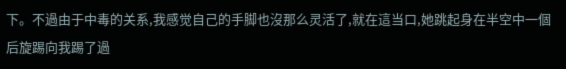下。不過由于中毒的关系,我感觉自己的手脚也沒那么灵活了,就在這当口,她跳起身在半空中一個后旋踢向我踢了過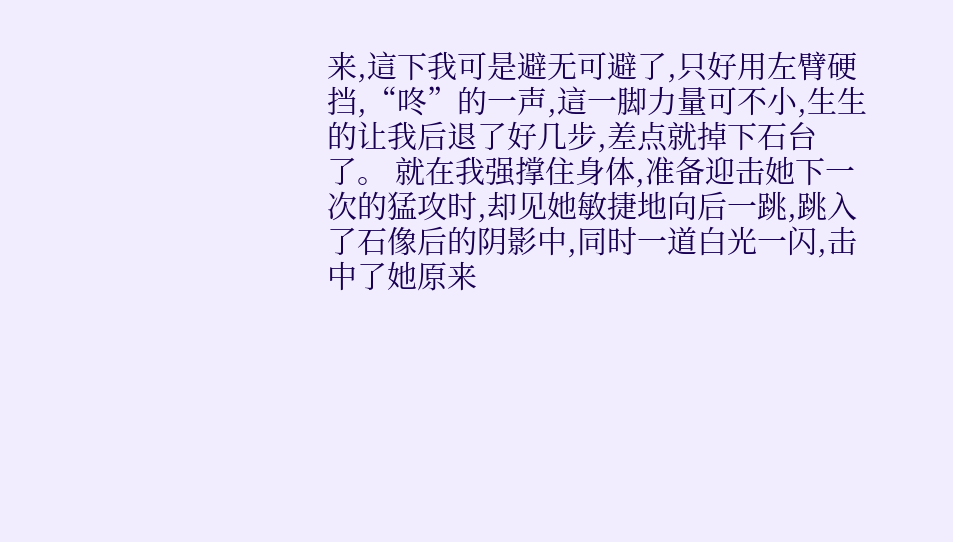来,這下我可是避无可避了,只好用左臂硬挡,“咚”的一声,這一脚力量可不小,生生的让我后退了好几步,差点就掉下石台了。 就在我强撑住身体,准备迎击她下一次的猛攻时,却见她敏捷地向后一跳,跳入了石像后的阴影中,同时一道白光一闪,击中了她原来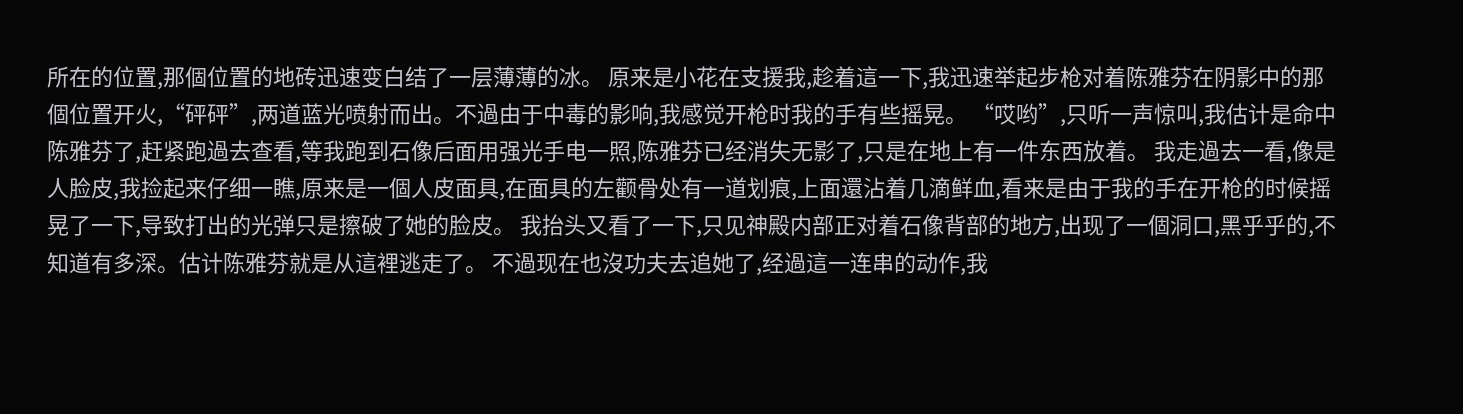所在的位置,那個位置的地砖迅速变白结了一层薄薄的冰。 原来是小花在支援我,趁着這一下,我迅速举起步枪对着陈雅芬在阴影中的那個位置开火,“砰砰”,两道蓝光喷射而出。不過由于中毒的影响,我感觉开枪时我的手有些摇晃。 “哎哟”,只听一声惊叫,我估计是命中陈雅芬了,赶紧跑過去查看,等我跑到石像后面用强光手电一照,陈雅芬已经消失无影了,只是在地上有一件东西放着。 我走過去一看,像是人脸皮,我捡起来仔细一瞧,原来是一個人皮面具,在面具的左颧骨处有一道划痕,上面還沾着几滴鲜血,看来是由于我的手在开枪的时候摇晃了一下,导致打出的光弹只是擦破了她的脸皮。 我抬头又看了一下,只见神殿内部正对着石像背部的地方,出现了一個洞口,黑乎乎的,不知道有多深。估计陈雅芬就是从這裡逃走了。 不過现在也沒功夫去追她了,经過這一连串的动作,我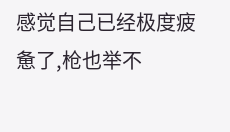感觉自己已经极度疲惫了,枪也举不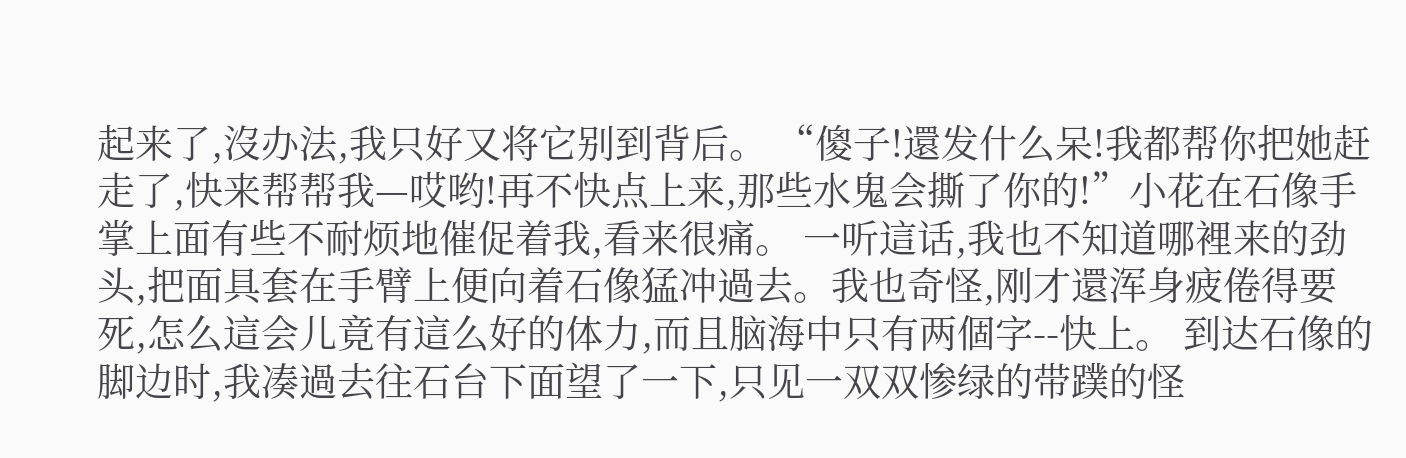起来了,沒办法,我只好又将它别到背后。 “傻子!還发什么呆!我都帮你把她赶走了,快来帮帮我—哎哟!再不快点上来,那些水鬼会撕了你的!”小花在石像手掌上面有些不耐烦地催促着我,看来很痛。 一听這话,我也不知道哪裡来的劲头,把面具套在手臂上便向着石像猛冲過去。我也奇怪,刚才還浑身疲倦得要死,怎么這会儿竟有這么好的体力,而且脑海中只有两個字--快上。 到达石像的脚边时,我凑過去往石台下面望了一下,只见一双双惨绿的带蹼的怪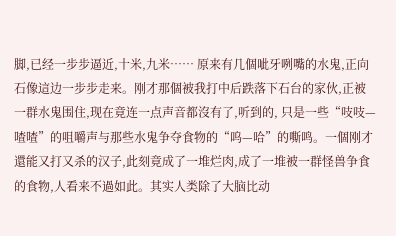脚,已经一步步逼近,十米,九米…… 原来有几個呲牙咧嘴的水鬼,正向石像這边一步步走来。刚才那個被我打中后跌落下石台的家伙,正被一群水鬼围住,现在竟连一点声音都沒有了,听到的, 只是一些“吱吱—喳喳”的咀嚼声与那些水鬼争夺食物的“呜—哈”的嘶鸣。一個刚才還能又打又杀的汉子,此刻竟成了一堆烂肉,成了一堆被一群怪兽争食的食物,人看来不過如此。其实人类除了大脑比动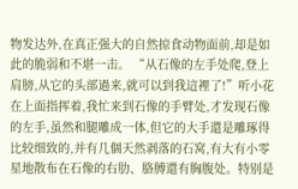物发达外,在真正强大的自然掠食动物面前,却是如此的脆弱和不堪一击。 “从石像的左手处爬,登上肩膀,从它的头部過来,就可以到我這裡了!”听小花在上面指挥着,我忙来到石像的手臂处,才发现石像的左手,虽然和腿雕成一体,但它的大手還是雕琢得比较细致的,并有几個天然剥落的石窝,有大有小零星地散布在石像的右肋、胳膊還有胸腹处。特别是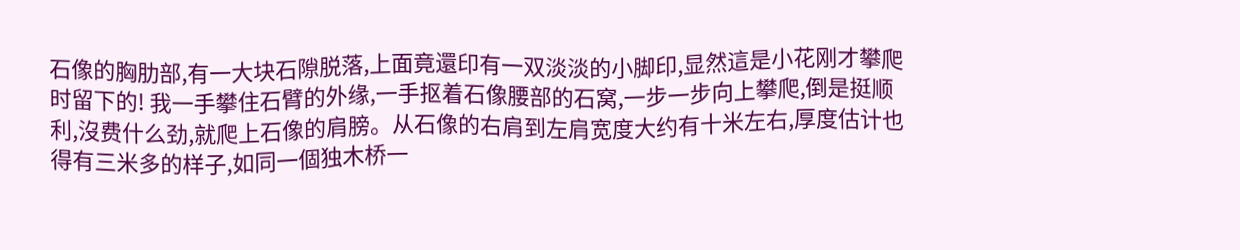石像的胸肋部,有一大块石隙脱落,上面竟還印有一双淡淡的小脚印,显然這是小花刚才攀爬时留下的! 我一手攀住石臂的外缘,一手抠着石像腰部的石窝,一步一步向上攀爬,倒是挺顺利,沒费什么劲,就爬上石像的肩膀。从石像的右肩到左肩宽度大约有十米左右,厚度估计也得有三米多的样子,如同一個独木桥一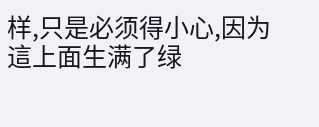样,只是必须得小心,因为這上面生满了绿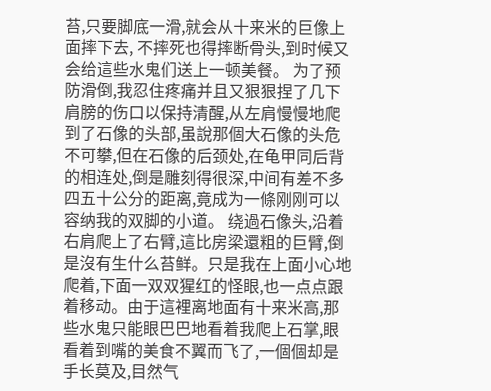苔,只要脚底一滑,就会从十来米的巨像上面摔下去, 不摔死也得摔断骨头,到时候又会给這些水鬼们送上一顿美餐。 为了预防滑倒,我忍住疼痛并且又狠狠捏了几下肩膀的伤口以保持清醒,从左肩慢慢地爬到了石像的头部,虽說那個大石像的头危不可攀,但在石像的后颈处,在龟甲同后背的相连处,倒是雕刻得很深,中间有差不多四五十公分的距离,竟成为一條刚刚可以容纳我的双脚的小道。 绕過石像头,沿着右肩爬上了右臂,這比房梁還粗的巨臂,倒是沒有生什么苔鲜。只是我在上面小心地爬着,下面一双双猩红的怪眼,也一点点跟着移动。由于這裡离地面有十来米高,那些水鬼只能眼巴巴地看着我爬上石掌,眼看着到嘴的美食不翼而飞了,一個個却是手长莫及,目然气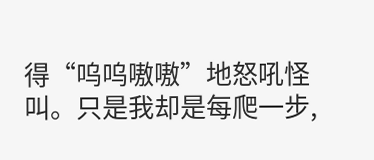得“呜呜嗷嗷”地怒吼怪叫。只是我却是每爬一步,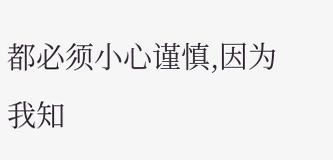都必须小心谨慎,因为我知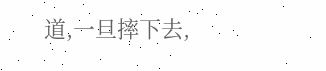道,一旦摔下去,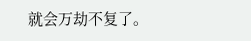就会万劫不复了。